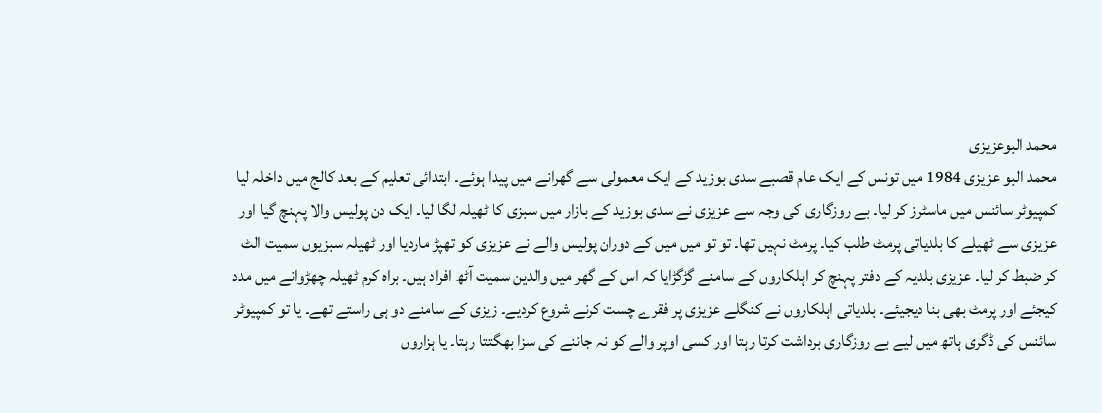محمد البوعزیزی
محمد البو عزیزی 1984 میں تونس کے ایک عام قصبے سدی بوزید کے ایک معمولی سے گھرانے میں پیدا ہوئے۔ ابتدائی تعلیم کے بعد کالج میں داخلہ لیا کمپیوٹر سائنس میں ماسٹرز کر لیا۔ بے روزگاری کی وجہ سے عزیزی نے سدی بوزید کے بازار میں سبزی کا ٹھیلہ لگا لیا۔ ایک دن پولیس والا پہنچ گیا اور عزیزی سے ٹھیلے کا بلدیاتی پرمٹ طلب کیا۔ پرمٹ نہیں تھا۔ تو تو میں میں کے دوران پولیس والے نے عزیزی کو تھپڑ ماردیا اور ٹھیلہ سبزیوں سمیت الٹ کر ضبط کر لیا۔ عزیزی بلدیہ کے دفتر پہنچ کر اہلکاروں کے سامنے گڑگڑایا کہ اس کے گھر میں والدین سمیت آٹھ افراد ہیں۔ براہ کرم ٹھیلہ چھڑوانے میں مدد کیجئے اور پرمٹ بھی بنا دیجیئے۔ بلدیاتی اہلکاروں نے کنگلے عزیزی پر فقرے چست کرنے شروع کردیے۔ زیزی کے سامنے دو ہی راستے تھے۔ یا تو کمپیوٹر سائنس کی ڈگری ہاتھ میں لیے بے روزگاری برداشت کرتا رہتا اور کسی اوپر والے کو نہ جاننے کی سزا بھگتتا رہتا۔ یا ہزاروں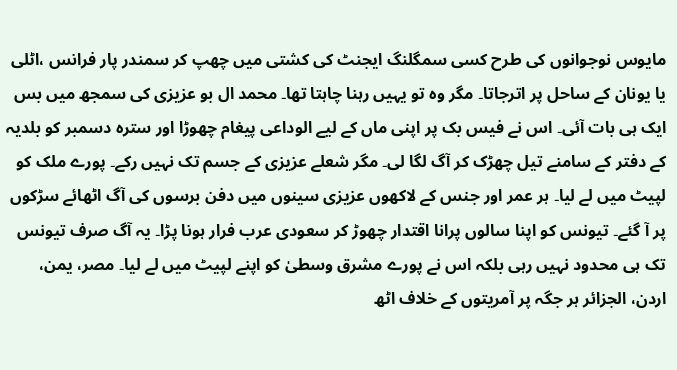مایوس نوجوانوں کی طرح کسی سمگلنگ ایجنٹ کی کشتی میں چھپ کر سمندر پار فرانس ،اٹلی یا یونان کے ساحل پر اترجاتا۔ مگر وہ تو یہیں رہنا چاہتا تھا۔ محمد ال بو عزیزی کی سمجھ میں بس ایک ہی بات آئی۔ اس نے فیس بک پر اپنی ماں کے لیے الوداعی پیغام چھوڑا اور سترہ دسمبر کو بلدیہ کے دفتر کے سامنے تیل چھڑک کر آگ لگا لی۔ مگر شعلے عزیزی کے جسم تک نہیں رکے۔ پورے ملک کو لپیٹ میں لے لیا۔ ہر عمر اور جنس کے لاکھوں عزیزی سینوں میں دفن برسوں کی آگ اٹھائے سڑکوں پر آ گئے۔ تیونس کو اپنا سالوں پرانا اقتدار چھوڑ کر سعودی عرب فرار ہونا پڑا۔ یہ آگ صرف تیونس تک ہی محدود نہیں رہی بلکہ اس نے پورے مشرق وسطیٰ کو اپنے لپیٹ میں لے لیا۔ مصر، یمن، اردن، الجزائر ہر جگہ پر آمریتوں کے خلاف اٹھ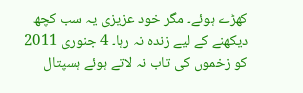کھڑے ہوئے۔ مگر خود عزیزی یہ سب کچھ دیکھنے کے لیے زندہ نہ رہا۔ 4 جنوری 2011 کو زخموں کی تاب نہ لاتے ہوئے ہسپتال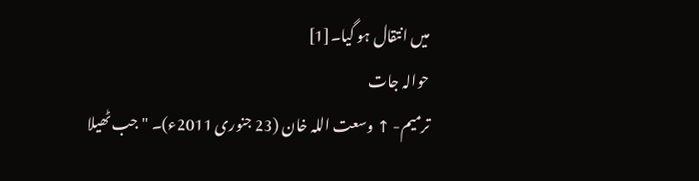میں انتقال ہو گیا۔[1]
حوالہ جات
ترمیم- ↑ وسعت اللہ خان (23 جنوری 2011ء)۔ "جب ٹھیلا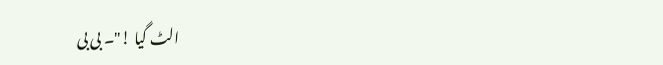الٹ گیا !"۔ بی بی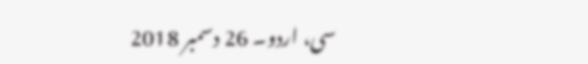سی، اردو۔ 26 دسمبر 2018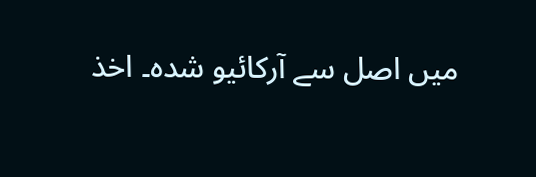میں اصل سے آرکائیو شدہ۔ اخذ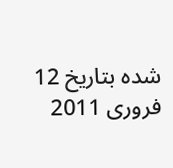شدہ بتاریخ 12 فروری 2011